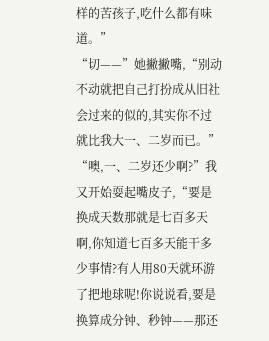样的苦孩子,吃什么都有味道。”
“切——”她撇撇嘴,“别动不动就把自己打扮成从旧社会过来的似的,其实你不过就比我大一、二岁而已。”
“噢,一、二岁还少啊?”我又开始耍起嘴皮子,“要是换成天数那就是七百多天啊,你知道七百多天能干多少事情?有人用80天就环游了把地球呢!你说说看,要是换算成分钟、秒钟——那还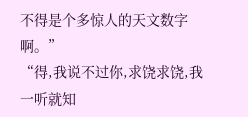不得是个多惊人的天文数字啊。”
“得,我说不过你,求饶求饶,我一听就知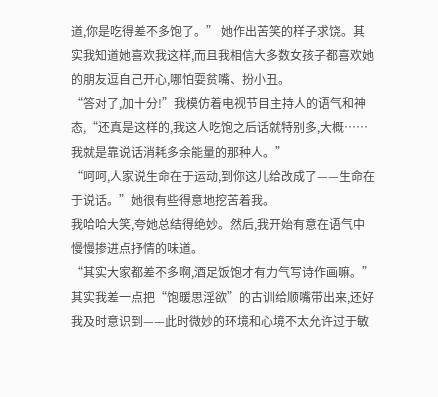道,你是吃得差不多饱了。” 她作出苦笑的样子求饶。其实我知道她喜欢我这样,而且我相信大多数女孩子都喜欢她的朋友逗自己开心,哪怕耍贫嘴、扮小丑。
“答对了,加十分!”我模仿着电视节目主持人的语气和神态,“还真是这样的,我这人吃饱之后话就特别多,大概……我就是靠说话消耗多余能量的那种人。”
“呵呵,人家说生命在于运动,到你这儿给改成了——生命在于说话。”她很有些得意地挖苦着我。
我哈哈大笑,夸她总结得绝妙。然后,我开始有意在语气中慢慢掺进点抒情的味道。
“其实大家都差不多啊,酒足饭饱才有力气写诗作画嘛。” 其实我差一点把“饱暖思淫欲”的古训给顺嘴带出来,还好我及时意识到——此时微妙的环境和心境不太允许过于敏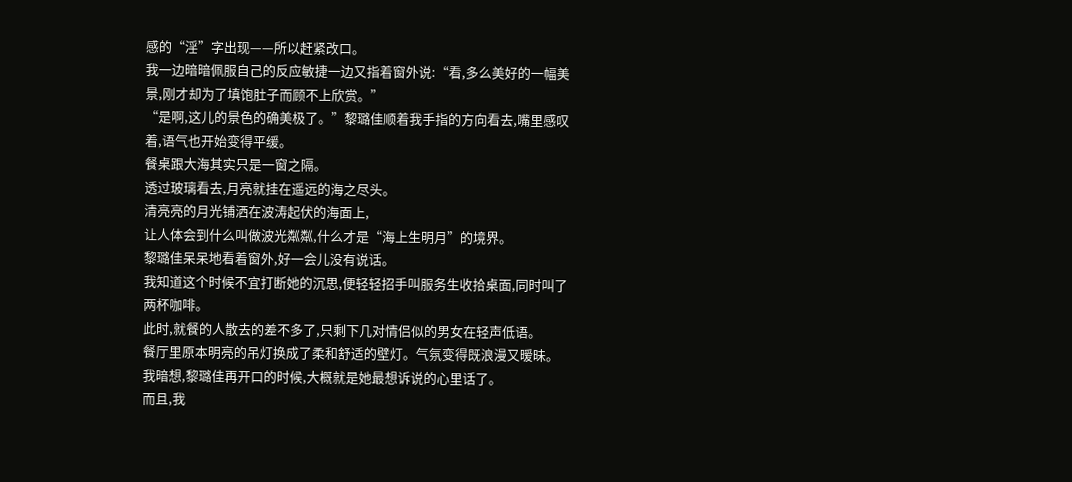感的“淫”字出现——所以赶紧改口。
我一边暗暗佩服自己的反应敏捷一边又指着窗外说:“看,多么美好的一幅美景,刚才却为了填饱肚子而顾不上欣赏。”
“是啊,这儿的景色的确美极了。”黎璐佳顺着我手指的方向看去,嘴里感叹着,语气也开始变得平缓。
餐桌跟大海其实只是一窗之隔。
透过玻璃看去,月亮就挂在遥远的海之尽头。
清亮亮的月光铺洒在波涛起伏的海面上,
让人体会到什么叫做波光粼粼,什么才是“海上生明月”的境界。
黎璐佳呆呆地看着窗外,好一会儿没有说话。
我知道这个时候不宜打断她的沉思,便轻轻招手叫服务生收拾桌面,同时叫了两杯咖啡。
此时,就餐的人散去的差不多了,只剩下几对情侣似的男女在轻声低语。
餐厅里原本明亮的吊灯换成了柔和舒适的壁灯。气氛变得既浪漫又暧昧。
我暗想,黎璐佳再开口的时候,大概就是她最想诉说的心里话了。
而且,我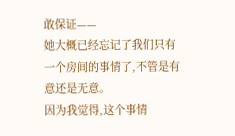敢保证——
她大概已经忘记了我们只有一个房间的事情了,不管是有意还是无意。
因为我觉得,这个事情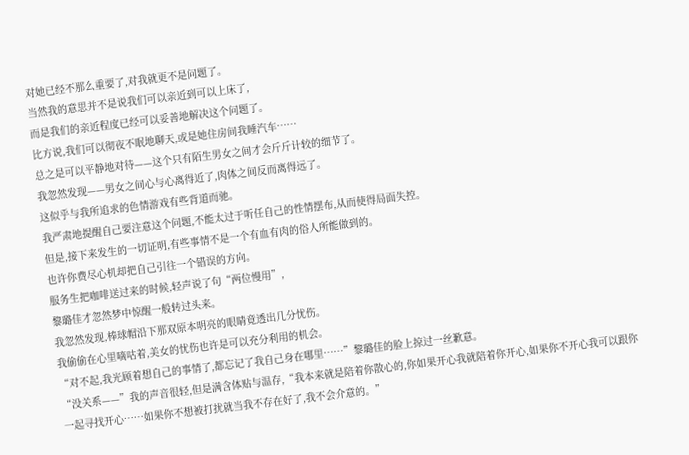对她已经不那么重要了,对我就更不是问题了。
当然我的意思并不是说我们可以亲近到可以上床了,
而是我们的亲近程度已经可以妥善地解决这个问题了。
比方说,我们可以彻夜不眠地聊天,或是她住房间我睡汽车……
总之是可以平静地对待——这个只有陌生男女之间才会斤斤计较的细节了。
我忽然发现——男女之间心与心离得近了,肉体之间反而离得远了。
这似乎与我所追求的色情游戏有些背道而驰。
我严肃地提醒自己要注意这个问题,不能太过于听任自己的性情摆布,从而使得局面失控。
但是,接下来发生的一切证明,有些事情不是一个有血有肉的俗人所能做到的。
也许你费尽心机却把自己引往一个错误的方向。
服务生把咖啡送过来的时候,轻声说了句“两位慢用”,
黎璐佳才忽然梦中惊醒一般转过头来。
我忽然发现,棒球帽沿下那双原本明亮的眼睛竟透出几分忧伤。
我偷偷在心里嘀咕着,美女的忧伤也许是可以充分利用的机会。
“对不起,我光顾着想自己的事情了,都忘记了我自己身在哪里……”黎璐佳的脸上掠过一丝歉意。
“没关系——”我的声音很轻,但是满含体贴与温存,“我本来就是陪着你散心的,你如果开心我就陪着你开心,如果你不开心我可以跟你一起寻找开心……如果你不想被打扰就当我不存在好了,我不会介意的。”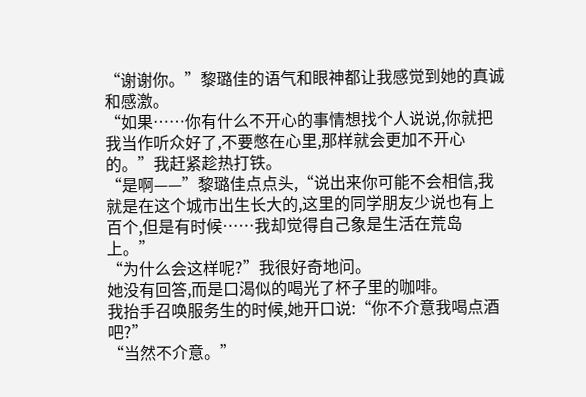“谢谢你。”黎璐佳的语气和眼神都让我感觉到她的真诚和感激。
“如果……你有什么不开心的事情想找个人说说,你就把我当作听众好了,不要憋在心里,那样就会更加不开心的。”我赶紧趁热打铁。
“是啊——”黎璐佳点点头,“说出来你可能不会相信,我就是在这个城市出生长大的,这里的同学朋友少说也有上百个,但是有时候……我却觉得自己象是生活在荒岛上。”
“为什么会这样呢?”我很好奇地问。
她没有回答,而是口渴似的喝光了杯子里的咖啡。
我抬手召唤服务生的时候,她开口说:“你不介意我喝点酒吧?”
“当然不介意。”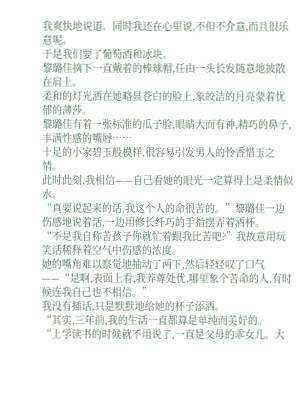我爽快地说道。同时我还在心里说,不但不介意,而且很乐意呢。
于是我们要了葡萄酒和冰块。
黎璐佳摘下一直戴着的棒球帽,任由一头长发随意地披散在肩上。
柔和的灯光洒在她略显苍白的脸上,象皎洁的月亮蒙着忧郁的薄莎。
黎璐佳有着一张标准的瓜子脸,眼睛大而有神,精巧的鼻子,丰满性感的嘴唇……
十足的小家碧玉般模样,很容易引发男人的怜香惜玉之情。
此时此刻,我相信——自己看她的眼光一定算得上是柔情似水。
“真要说起来的话,我这个人的命很苦的。”黎璐佳一边伤感地说着话,一边用修长纤巧的手指摆弄着酒杯。
“不是我自称苦孩子你就忙着跟我比苦吧?”我故意用玩笑话稀释着空气中伤感的浓度。
她的嘴角难以察觉地抽动了两下,然后轻轻叹了口气——“是啊,表面上看,我养尊处优,哪里象个苦命的人,有时候连我自己也不相信。”
我没有插话,只是默默地给她的杯子添酒。
“其实,三年前,我的生活一直都算是单纯而美好的。
“上学读书的时候就不用说了,一直是父母的乖女儿。大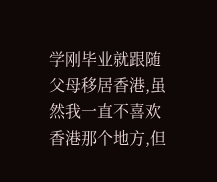学刚毕业就跟随父母移居香港,虽然我一直不喜欢香港那个地方,但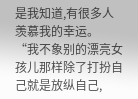是我知道,有很多人羡慕我的幸运。
“我不象别的漂亮女孩儿那样除了打扮自己就是放纵自己,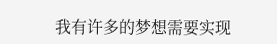我有许多的梦想需要实现